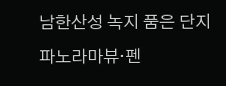남한산성 녹지 품은 단지파노라마뷰·펜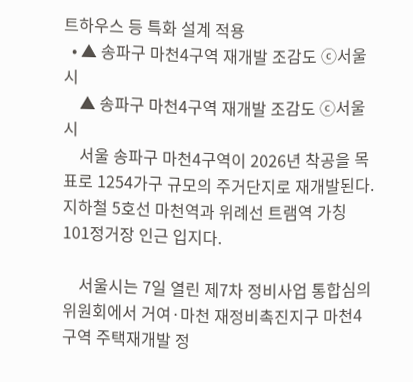트하우스 등 특화 설계 적용
  • ▲ 송파구 마천4구역 재개발 조감도 ⓒ서울시
    ▲ 송파구 마천4구역 재개발 조감도 ⓒ서울시
    서울 송파구 마천4구역이 2026년 착공을 목표로 1254가구 규모의 주거단지로 재개발된다. 지하철 5호선 마천역과 위례선 트램역 가칭 101정거장 인근 입지다.

    서울시는 7일 열린 제7차 정비사업 통합심의위원회에서 거여·마천 재정비촉진지구 마천4구역 주택재개발 정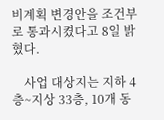비계획 변경안을 조건부로 통과시켰다고 8일 밝혔다.

    사업 대상지는 지하 4층~지상 33층, 10개 동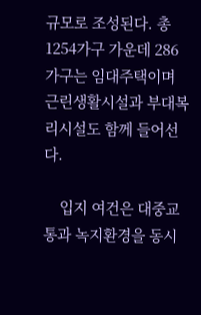규모로 조성된다. 총 1254가구 가운데 286가구는 임대주택이며 근린생활시설과 부대복리시설도 함께 들어선다.

    입지 여건은 대중교통과 녹지환경을 동시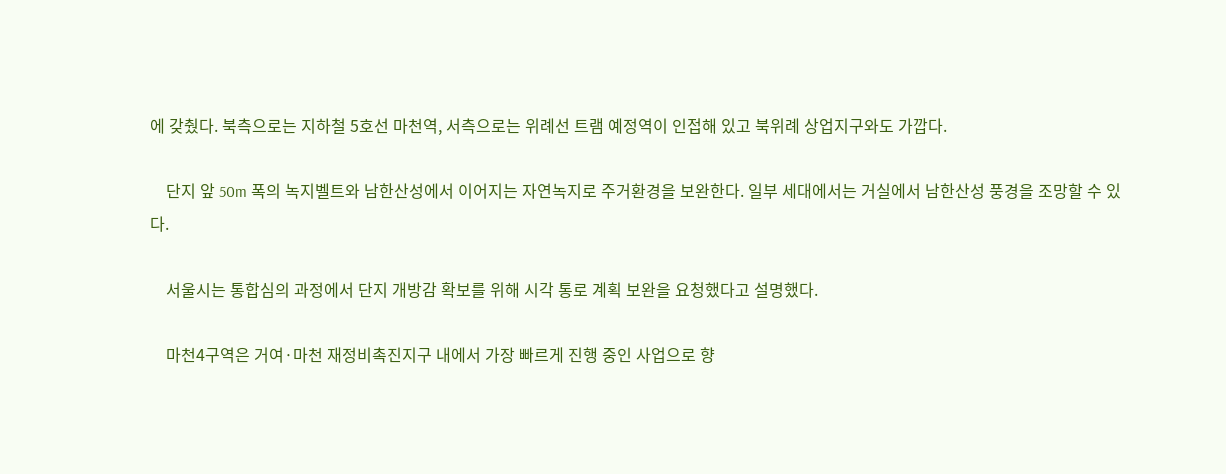에 갖췄다. 북측으로는 지하철 5호선 마천역, 서측으로는 위례선 트램 예정역이 인접해 있고 북위례 상업지구와도 가깝다.

    단지 앞 50m 폭의 녹지벨트와 남한산성에서 이어지는 자연녹지로 주거환경을 보완한다. 일부 세대에서는 거실에서 남한산성 풍경을 조망할 수 있다.

    서울시는 통합심의 과정에서 단지 개방감 확보를 위해 시각 통로 계획 보완을 요청했다고 설명했다.

    마천4구역은 거여·마천 재정비촉진지구 내에서 가장 빠르게 진행 중인 사업으로 향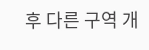후 다른 구역 개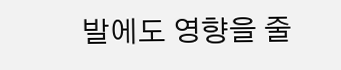발에도 영향을 줄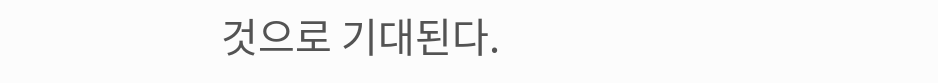것으로 기대된다.